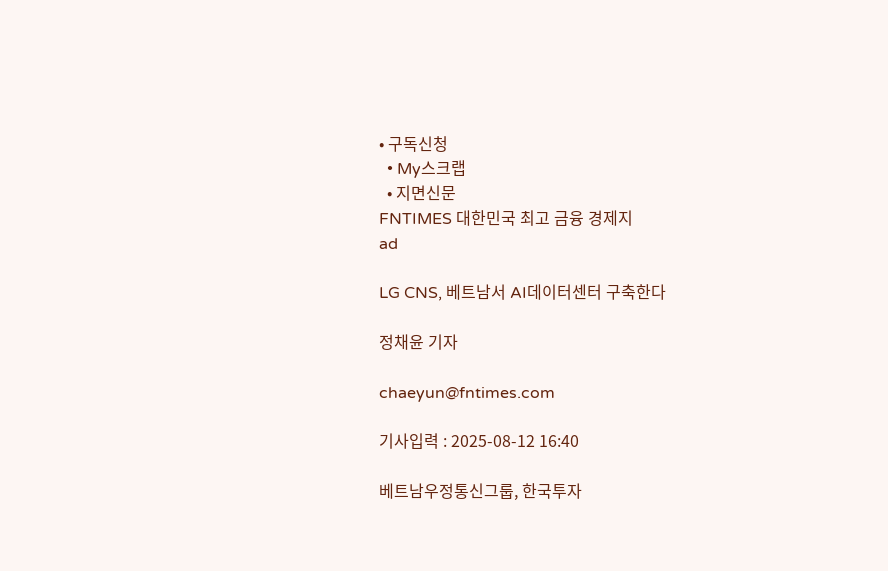• 구독신청
  • My스크랩
  • 지면신문
FNTIMES 대한민국 최고 금융 경제지
ad

LG CNS, 베트남서 AI데이터센터 구축한다

정채윤 기자

chaeyun@fntimes.com

기사입력 : 2025-08-12 16:40

베트남우정통신그룹, 한국투자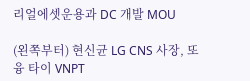리얼에셋운용과 DC 개발 MOU

(왼쪽부터) 현신균 LG CNS 사장, 또 융 타이 VNPT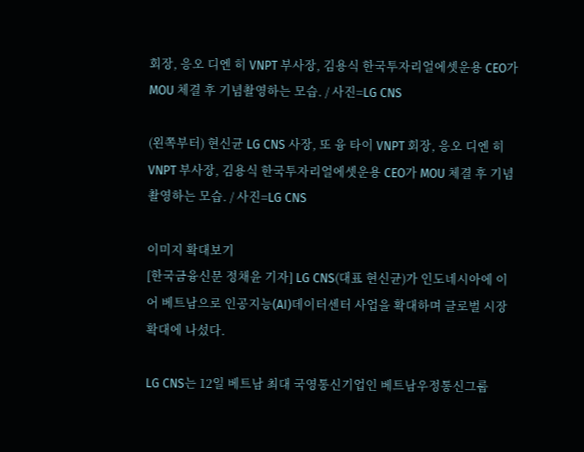회장, 응오 디엔 히 VNPT 부사장, 김용식 한국투자리얼에셋운용 CEO가 MOU 체결 후 기념촬영하는 모습. / 사진=LG CNS

(왼쪽부터) 현신균 LG CNS 사장, 또 융 타이 VNPT 회장, 응오 디엔 히 VNPT 부사장, 김용식 한국투자리얼에셋운용 CEO가 MOU 체결 후 기념촬영하는 모습. / 사진=LG CNS

이미지 확대보기
[한국금융신문 정채윤 기자] LG CNS(대표 현신균)가 인도네시아에 이어 베트남으로 인공지능(AI)데이터센터 사업을 확대하며 글로벌 시장 확대에 나섰다.

LG CNS는 12일 베트남 최대 국영통신기업인 베트남우정통신그룹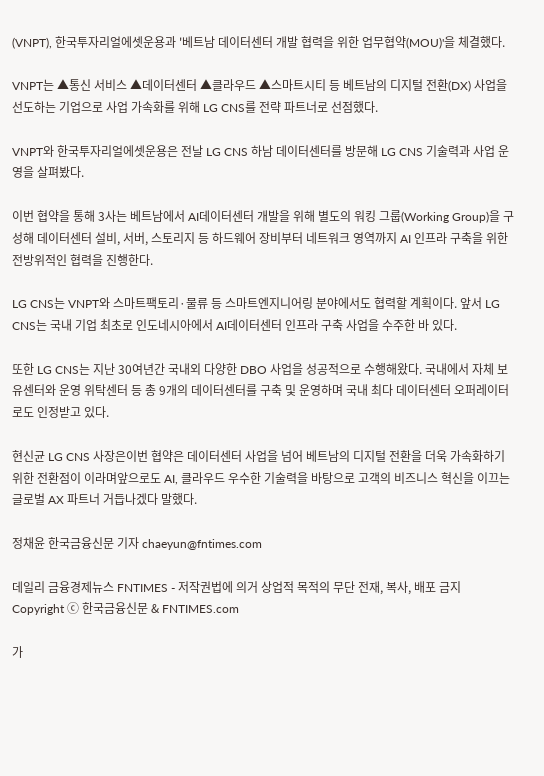(VNPT), 한국투자리얼에셋운용과 '베트남 데이터센터 개발 협력을 위한 업무협약(MOU)'을 체결했다.

VNPT는 ▲통신 서비스 ▲데이터센터 ▲클라우드 ▲스마트시티 등 베트남의 디지털 전환(DX) 사업을 선도하는 기업으로 사업 가속화를 위해 LG CNS를 전략 파트너로 선점했다.

VNPT와 한국투자리얼에셋운용은 전날 LG CNS 하남 데이터센터를 방문해 LG CNS 기술력과 사업 운영을 살펴봤다.

이번 협약을 통해 3사는 베트남에서 AI데이터센터 개발을 위해 별도의 워킹 그룹(Working Group)을 구성해 데이터센터 설비, 서버, 스토리지 등 하드웨어 장비부터 네트워크 영역까지 AI 인프라 구축을 위한 전방위적인 협력을 진행한다.

LG CNS는 VNPT와 스마트팩토리·물류 등 스마트엔지니어링 분야에서도 협력할 계획이다. 앞서 LG CNS는 국내 기업 최초로 인도네시아에서 AI데이터센터 인프라 구축 사업을 수주한 바 있다.

또한 LG CNS는 지난 30여년간 국내외 다양한 DBO 사업을 성공적으로 수행해왔다. 국내에서 자체 보유센터와 운영 위탁센터 등 총 9개의 데이터센터를 구축 및 운영하며 국내 최다 데이터센터 오퍼레이터로도 인정받고 있다.

현신균 LG CNS 사장은이번 협약은 데이터센터 사업을 넘어 베트남의 디지털 전환을 더욱 가속화하기 위한 전환점이 이라며앞으로도 AI, 클라우드 우수한 기술력을 바탕으로 고객의 비즈니스 혁신을 이끄는글로벌 AX 파트너 거듭나겠다 말했다.

정채윤 한국금융신문 기자 chaeyun@fntimes.com

데일리 금융경제뉴스 FNTIMES - 저작권법에 의거 상업적 목적의 무단 전재, 복사, 배포 금지
Copyright ⓒ 한국금융신문 & FNTIMES.com

가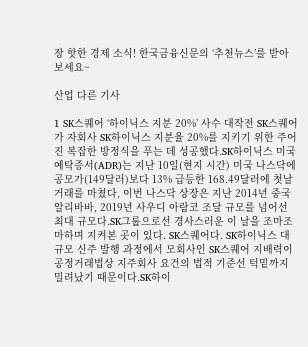장 핫한 경제 소식! 한국금융신문의 ‘추천뉴스’를 받아보세요~

산업 다른 기사

1 SK스퀘어 ‘하이닉스 지분 20%’ 사수 대작전 SK스퀘어가 자회사 SK하이닉스 지분율 20%를 지키기 위한 주어진 복잡한 방정식을 푸는 데 성공했다.SK하이닉스 미국예탁증서(ADR)는 지난 10일(현지 시간) 미국 나스닥에 공모가(149달러)보다 13% 급등한 168.49달러에 첫날 거래를 마쳤다, 이번 나스닥 상장은 지난 2014년 중국 알리바바, 2019년 사우디 아람코 조달 규모를 넘어선 최대 규모다.SK그룹으로선 경사스러운 이 날을 조마조마하며 지켜본 곳이 있다. SK스퀘어다. SK하이닉스 대규모 신주 발행 과정에서 모회사인 SK스퀘어 지배력이 공정거래법상 지주회사 요건의 법적 기준선 턱밑까지 밀려났기 때문이다.SK하이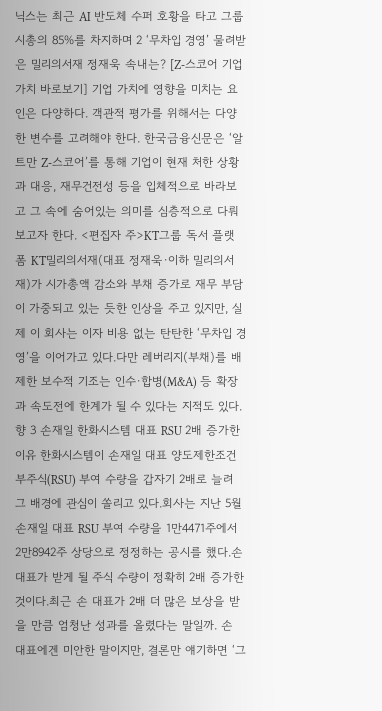닉스는 최근 AI 반도체 수퍼 호황을 타고 그룹 시총의 85%를 차지하며 2 ‘무차입 경영’ 물려받은 밀리의서재 정재욱 속내는? [Z-스코어 기업가치 바로보기] 기업 가치에 영향을 미치는 요인은 다양하다. 객관적 평가를 위해서는 다양한 변수를 고려해야 한다. 한국금융신문은 ‘알트만 Z-스코어’를 통해 기업이 현재 처한 상황과 대응, 재무건전성 등을 입체적으로 바라보고 그 속에 숨어있는 의미를 심층적으로 다뤄보고자 한다. <편집자 주>KT그룹 독서 플랫폼 KT밀리의서재(대표 정재욱·이하 밀리의서재)가 시가총액 감소와 부채 증가로 재무 부담이 가중되고 있는 듯한 인상을 주고 있지만, 실제 이 회사는 이자 비용 없는 탄탄한 ‘무차입 경영’을 이어가고 있다.다만 레버리지(부채)를 배제한 보수적 기조는 인수·합병(M&A) 등 확장과 속도전에 한계가 될 수 있다는 지적도 있다.향 3 손재일 한화시스템 대표 RSU 2배 증가한 이유 한화시스템이 손재일 대표 양도제한조건부주식(RSU) 부여 수량을 갑자기 2배로 늘려 그 배경에 관심이 쏠리고 있다.회사는 지난 5월 손재일 대표 RSU 부여 수량을 1만4471주에서 2만8942주 상당으로 정정하는 공시를 했다.손 대표가 받게 될 주식 수량이 정확히 2배 증가한 것이다.최근 손 대표가 2배 더 많은 보상을 받을 만큼 엄청난 성과를 올렸다는 말일까. 손 대표에겐 미안한 말이지만, 결론만 얘기하면 ‘그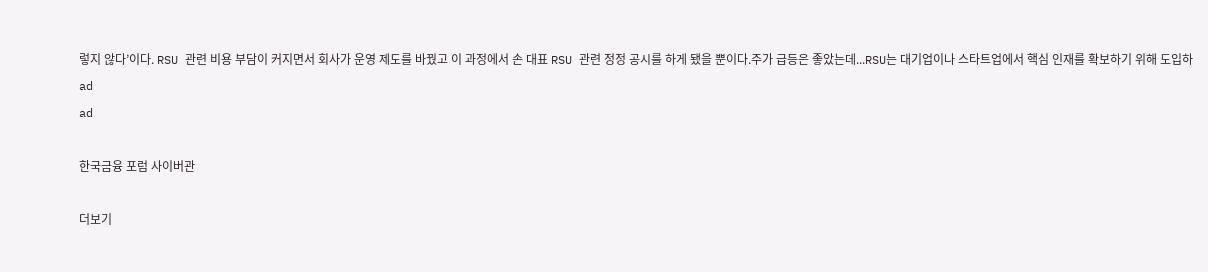렇지 않다’이다. RSU 관련 비용 부담이 커지면서 회사가 운영 제도를 바꿨고 이 과정에서 손 대표 RSU 관련 정정 공시를 하게 됐을 뿐이다.주가 급등은 좋았는데...RSU는 대기업이나 스타트업에서 핵심 인재를 확보하기 위해 도입하
ad
ad

한국금융 포럼 사이버관

더보기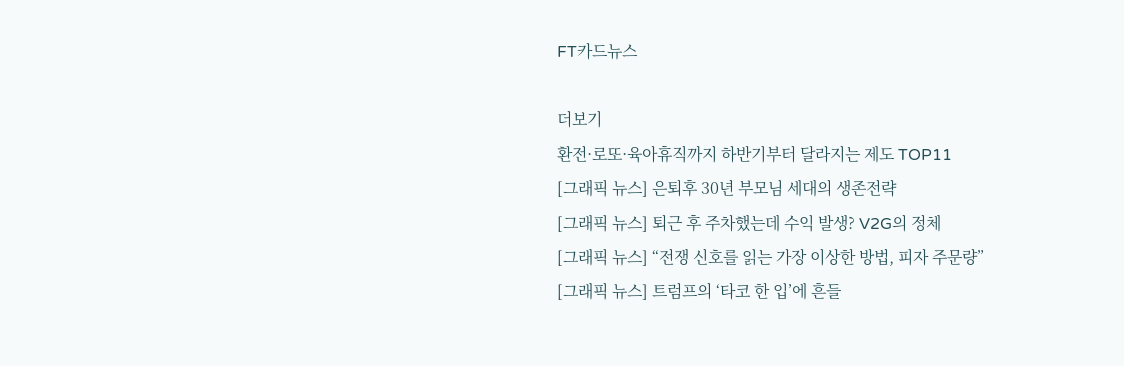FT카드뉴스

더보기
환전·로또·육아휴직까지 하반기부터 달라지는 제도 TOP11
[그래픽 뉴스] 은퇴후 30년 부모님 세대의 생존전략
[그래픽 뉴스] 퇴근 후 주차했는데 수익 발생? V2G의 정체
[그래픽 뉴스] “전쟁 신호를 읽는 가장 이상한 방법, 피자 주문량”
[그래픽 뉴스] 트럼프의 ‘타코 한 입’에 흔들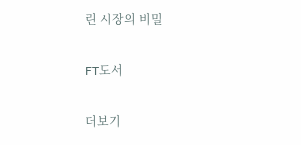린 시장의 비밀

FT도서

더보기